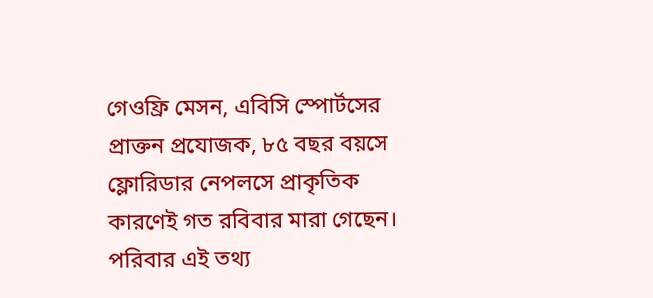গেওফ্রি মেসন, এবিসি স্পোর্টসের প্রাক্তন প্রযোজক, ৮৫ বছর বয়সে ফ্লোরিডার নেপলসে প্রাকৃতিক কারণেই গত রবিবার মারা গেছেন। পরিবার এই তথ্য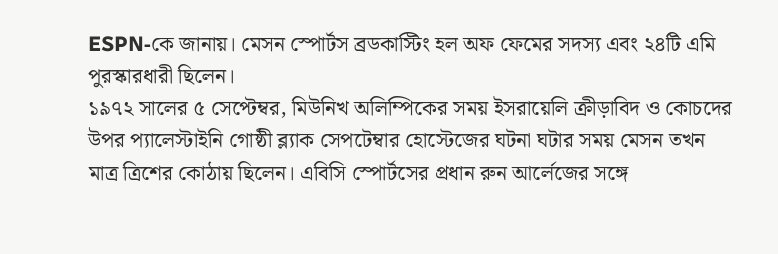ESPN‑কে জানায়। মেসন স্পোর্টস ব্রডকাস্টিং হল অফ ফেমের সদস্য এবং ২৪টি এমি পুরস্কারধারী ছিলেন।
১৯৭২ সালের ৫ সেপ্টেম্বর, মিউনিখ অলিম্পিকের সময় ইসরায়েলি ক্রীড়াবিদ ও কোচদের উপর প্যালেস্টাইনি গোষ্ঠী ব্ল্যাক সেপটেম্বার হোস্টেজের ঘটনা ঘটার সময় মেসন তখন মাত্র ত্রিশের কোঠায় ছিলেন। এবিসি স্পোর্টসের প্রধান রুন আর্লেজের সঙ্গে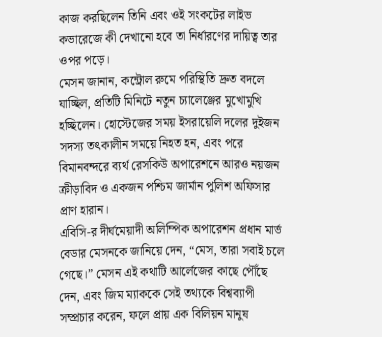কাজ করছিলেন তিনি এবং ওই সংকটের লাইভ কভারেজে কী দেখানো হবে তা নির্ধারণের দায়িত্ব তার ওপর পড়ে।
মেসন জানান, কন্ট্রোল রুমে পরিস্থিতি দ্রুত বদলে যাচ্ছিল, প্রতিটি মিনিটে নতুন চ্যালেঞ্জের মুখোমুখি হচ্ছিলেন। হোস্টেজের সময় ইসরায়েলি দলের দুইজন সদস্য তৎকালীন সময়ে নিহত হন, এবং পরে বিমানবন্দরে ব্যর্থ রেসকিউ অপারেশনে আরও নয়জন ক্রীড়াবিদ ও একজন পশ্চিম জার্মান পুলিশ অফিসার প্রাণ হারান।
এবিসি-র দীর্ঘমেয়াদী অলিম্পিক অপারেশন প্রধান মার্ভ বেডার মেসনকে জানিয়ে দেন, “মেস, তারা সবাই চলে গেছে।” মেসন এই কথাটি আর্লেজের কাছে পৌঁছে দেন, এবং জিম ম্যাককে সেই তথ্যকে বিশ্বব্যাপী সম্প্রচার করেন, ফলে প্রায় এক বিলিয়ন মানুষ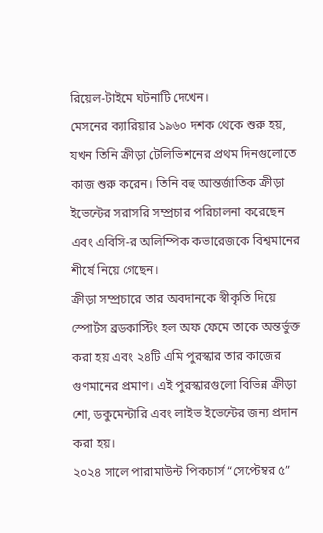রিয়েল‑টাইমে ঘটনাটি দেখেন।
মেসনের ক্যারিয়ার ১৯৬০ দশক থেকে শুরু হয়, যখন তিনি ক্রীড়া টেলিভিশনের প্রথম দিনগুলোতে কাজ শুরু করেন। তিনি বহু আন্তর্জাতিক ক্রীড়া ইভেন্টের সরাসরি সম্প্রচার পরিচালনা করেছেন এবং এবিসি-র অলিম্পিক কভারেজকে বিশ্বমানের শীর্ষে নিয়ে গেছেন।
ক্রীড়া সম্প্রচারে তার অবদানকে স্বীকৃতি দিয়ে স্পোর্টস ব্রডকাস্টিং হল অফ ফেমে তাকে অন্তর্ভুক্ত করা হয় এবং ২৪টি এমি পুরস্কার তার কাজের গুণমানের প্রমাণ। এই পুরস্কারগুলো বিভিন্ন ক্রীড়া শো, ডকুমেন্টারি এবং লাইভ ইভেন্টের জন্য প্রদান করা হয়।
২০২৪ সালে পারামাউন্ট পিকচার্স “সেপ্টেম্বর ৫”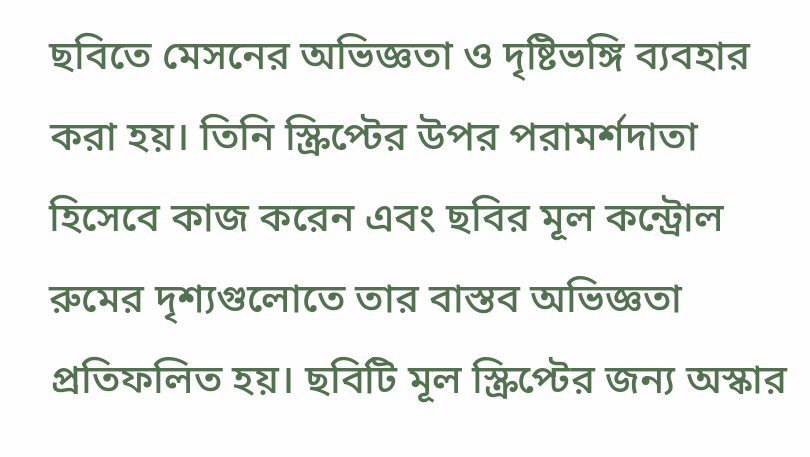ছবিতে মেসনের অভিজ্ঞতা ও দৃষ্টিভঙ্গি ব্যবহার করা হয়। তিনি স্ক্রিপ্টের উপর পরামর্শদাতা হিসেবে কাজ করেন এবং ছবির মূল কন্ট্রোল রুমের দৃশ্যগুলোতে তার বাস্তব অভিজ্ঞতা প্রতিফলিত হয়। ছবিটি মূল স্ক্রিপ্টের জন্য অস্কার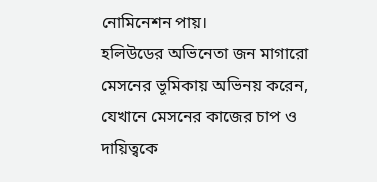নোমিনেশন পায়।
হলিউডের অভিনেতা জন মাগারো মেসনের ভূমিকায় অভিনয় করেন, যেখানে মেসনের কাজের চাপ ও দায়িত্বকে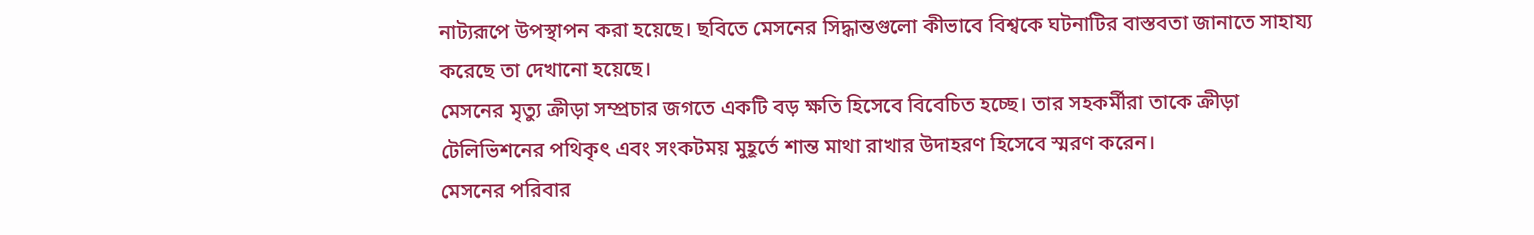নাট্যরূপে উপস্থাপন করা হয়েছে। ছবিতে মেসনের সিদ্ধান্তগুলো কীভাবে বিশ্বকে ঘটনাটির বাস্তবতা জানাতে সাহায্য করেছে তা দেখানো হয়েছে।
মেসনের মৃত্যু ক্রীড়া সম্প্রচার জগতে একটি বড় ক্ষতি হিসেবে বিবেচিত হচ্ছে। তার সহকর্মীরা তাকে ক্রীড়া টেলিভিশনের পথিকৃৎ এবং সংকটময় মুহূর্তে শান্ত মাথা রাখার উদাহরণ হিসেবে স্মরণ করেন।
মেসনের পরিবার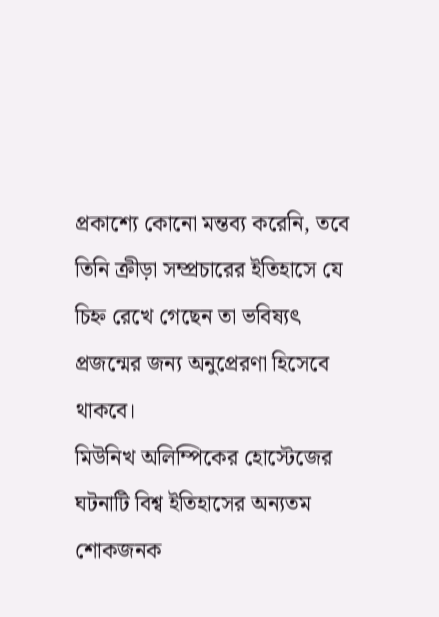প্রকাশ্যে কোনো মন্তব্য করেনি, তবে তিনি ক্রীড়া সম্প্রচারের ইতিহাসে যে চিহ্ন রেখে গেছেন তা ভবিষ্যৎ প্রজন্মের জন্য অনুপ্রেরণা হিসেবে থাকবে।
মিউনিখ অলিম্পিকের হোস্টেজের ঘটনাটি বিশ্ব ইতিহাসের অন্যতম শোকজনক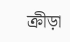ক্রীড়া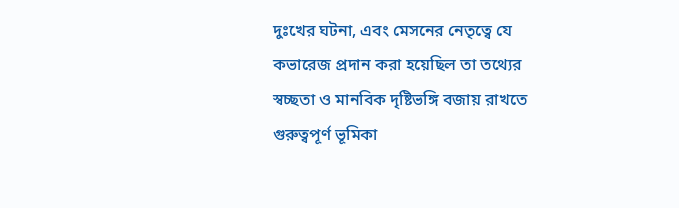দুঃখের ঘটনা, এবং মেসনের নেতৃত্বে যে কভারেজ প্রদান করা হয়েছিল তা তথ্যের স্বচ্ছতা ও মানবিক দৃষ্টিভঙ্গি বজায় রাখতে গুরুত্বপূর্ণ ভূমিকা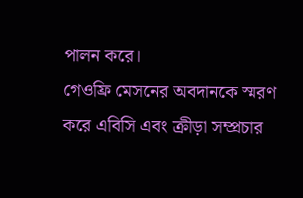পালন করে।
গেওফ্রি মেসনের অবদানকে স্মরণ করে এবিসি এবং ক্রীড়া সম্প্রচার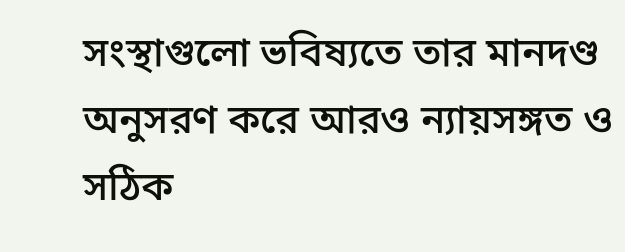সংস্থাগুলো ভবিষ্যতে তার মানদণ্ড অনুসরণ করে আরও ন্যায়সঙ্গত ও সঠিক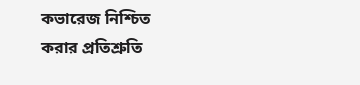কভারেজ নিশ্চিত করার প্রতিশ্রুতি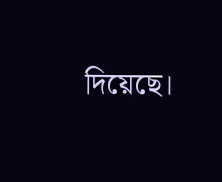দিয়েছে।